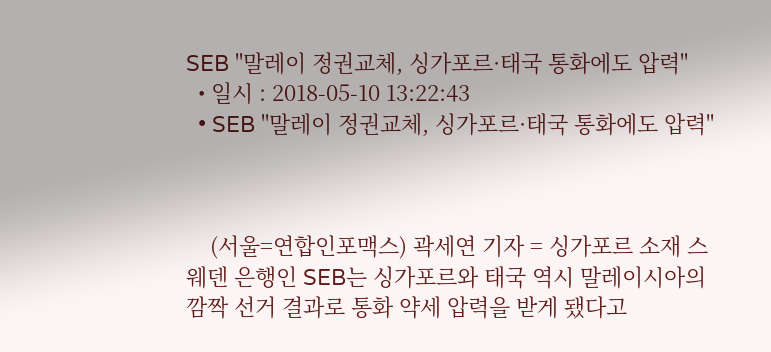SEB "말레이 정권교체, 싱가포르·태국 통화에도 압력"
  • 일시 : 2018-05-10 13:22:43
  • SEB "말레이 정권교체, 싱가포르·태국 통화에도 압력"



    (서울=연합인포맥스) 곽세연 기자 = 싱가포르 소재 스웨덴 은행인 SEB는 싱가포르와 태국 역시 말레이시아의 깜짝 선거 결과로 통화 약세 압력을 받게 됐다고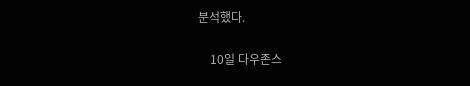분석했다.

    10일 다우존스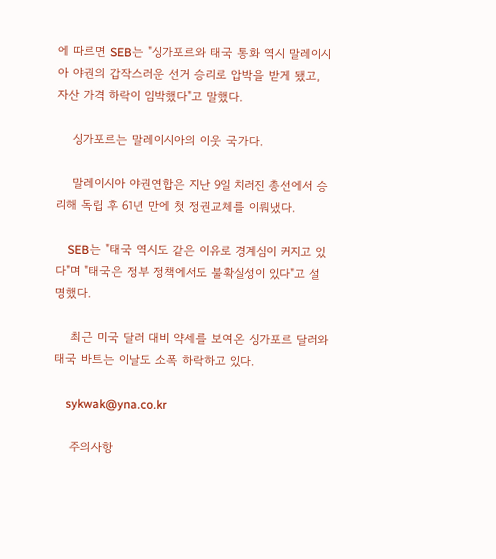에 따르면 SEB는 "싱가포르와 태국 통화 역시 말레이시아 야권의 갑작스러운 선거 승리로 압박을 받게 됐고, 자산 가격 하락이 임박했다"고 말했다.

    싱가포르는 말레이시아의 이웃 국가다.

    말레이시아 야권연합은 지난 9일 치러진 총선에서 승리해 독립 후 61년 만에 첫 정권교체를 이뤄냈다.

    SEB는 "태국 역시도 같은 이유로 경계심이 커지고 있다"며 "태국은 정부 정책에서도 불확실성이 있다"고 설명했다.

    최근 미국 달러 대비 약세를 보여온 싱가포르 달러와 태국 바트는 이날도 소폭 하락하고 있다.

    sykwak@yna.co.kr

    주의사항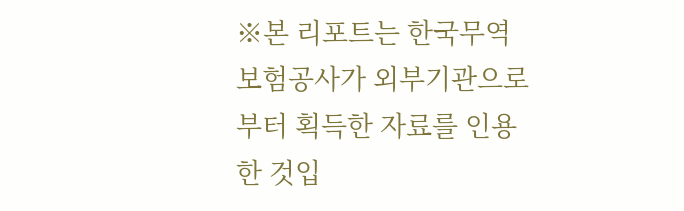※본 리포트는 한국무역보험공사가 외부기관으로부터 획득한 자료를 인용한 것입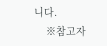니다.
    ※참고자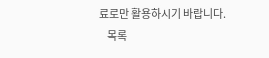료로만 활용하시기 바랍니다.
    목록